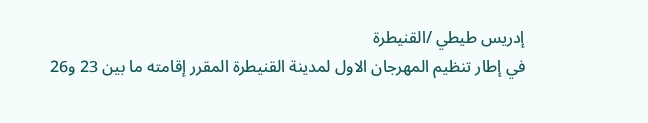إدريس طيطي /القنيطرة
في إطار تنظيم المهرجان الاول لمدينة القنيطرة المقرر إقامته ما بين 23 و26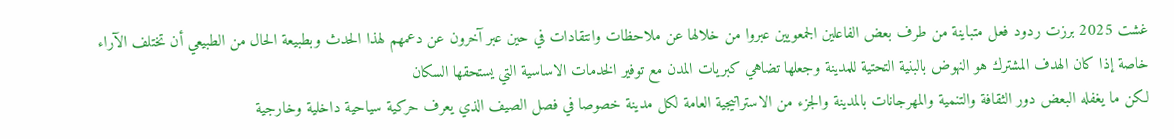غشت 2025 برزت ردود فعل متباينة من طرف بعض الفاعلين الجمعويين عبروا من خلالها عن ملاحظات وانتقادات في حين عبر آخرون عن دعمهم لهذا الحدث وبطبيعة الحال من الطبيعي أن تختلف الآراء خاصة إذا كان الهدف المشترك هو النهوض بالبنية التحتية للمدينة وجعلها تضاهي كبريات المدن مع توفير الخدمات الاساسية التي يستحقها السكان
لكن ما يغفله البعض دور الثقافة والتنمية والمهرجانات بالمدينة والجزء من الاستراتيجية العامة لكل مدينة خصوصا في فصل الصيف الذي يعرف حركية سياحية داخلية وخارجية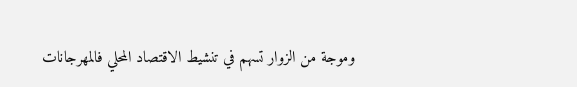وموجة من الزوار تسهم في تنشيط الاقتصاد المحلي فالمهرجانات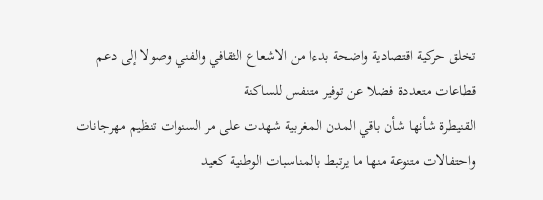تخلق حركية اقتصادية واضحة بدءا من الاشعاع الثقافي والفني وصولا إلى دعم قطاعات متعددة فضلا عن توفير متنفس للساكنة
القنيطرة شأنها شأن باقي المدن المغربية شهدت على مر السنوات تنظيم مهرجانات واحتفالات متنوعة منها ما يرتبط بالمناسبات الوطنية كعيد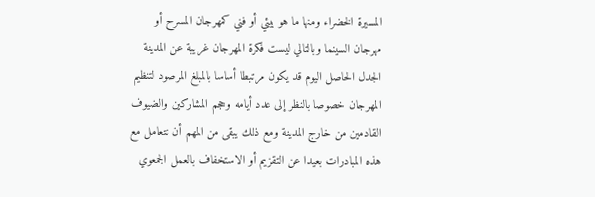المسيرة الخضراء ومنها ما هو بيئي أو فني كمهرجان المسرح أو مهرجان السينما وبالتالي ليست فكرة المهرجان غريبة عن المدينة
الجدل الحاصل اليوم قد يكون مرتبطا أساسا بالمبلغ المرصود لتنظيم المهرجان خصوصا بالنظر إلى عدد أيامه وحجم المشاركين والضيوف القادمين من خارج المدينة ومع ذلك يبقى من المهم أن نتعامل مع هذه المبادرات بعيدا عن التقزيم أو الاستخفاف بالعمل الجمعوي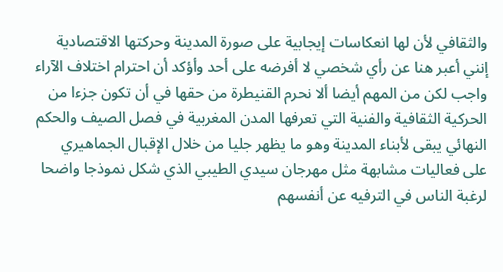والثقافي لأن لها انعكاسات إيجابية على صورة المدينة وحركتها الاقتصادية
إنني أعبر هنا عن رأي شخصي لا أفرضه على أحد وأؤكد أن احترام اختلاف الآراء واجب لكن من المهم أيضا ألا نحرم القنيطرة من حقها في أن تكون جزءا من الحركية الثقافية والفنية التي تعرفها المدن المغربية في فصل الصيف والحكم النهائي يبقى لأبناء المدينة وهو ما يظهر جليا من خلال الإقبال الجماهيري على فعاليات مشابهة مثل مهرجان سيدي الطيبي الذي شكل نموذجا واضحا لرغبة الناس في الترفيه عن أنفسهم